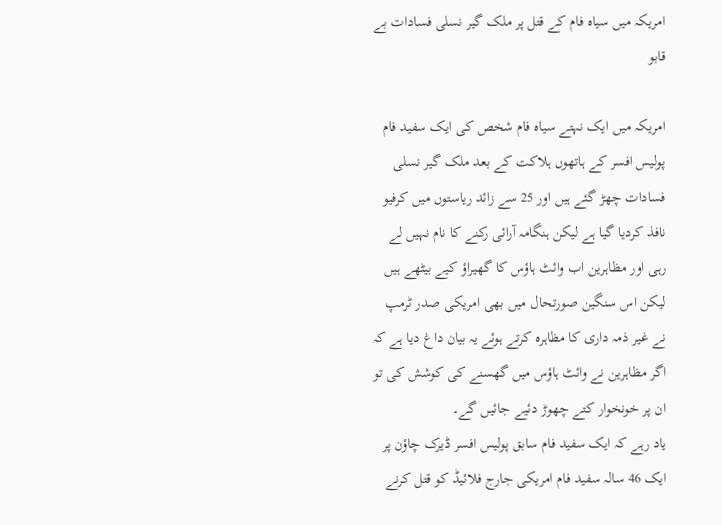امریکہ میں سیاہ فام کے قتل پر ملک گیر نسلی فسادات بے قابو

امریکہ میں ایک نہتے سیاہ فام شخص کی ایک سفید فام پولیس افسر کے ہاتھوں ہلاکت کے بعد ملک گیر نسلی فسادات چھڑ گئے ہیں اور 25 سے زائد ریاستوں میں کرفیو نافذ کردیا گیا ہے لیکن ہنگامہ آرائی رکنے کا نام نہیں لے رہی اور مظاہرین اب وائٹ ہاؤس کا گھیراؤ کیے بیٹھے ہیں لیکن اس سنگین صورتحال میں بھی امریکی صدر ٹرمپ نے غیر ذمہ داری کا مظاہرہ کرتے ہوئے یہ بیان داغ دیا ہے کہ اگر مظاہرین نے وائٹ ہاؤس میں گھسنے کی کوشش کی تو ان پر خونخوار کتے چھوڑ دئیے جائیں گے۔
یاد رہے کہ ایک سفید فام سابق پولیس افسر ڈیرک چاؤن پر ایک 46 سالہ سفید فام امریکی جارج فلائیڈ کو قتل کرنے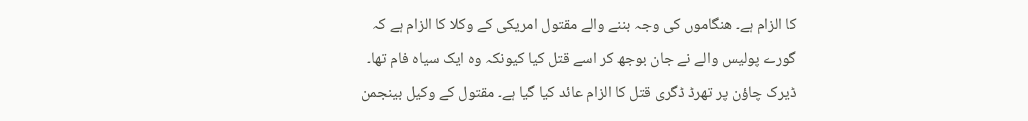کا الزام ہے۔ ھنگاموں کی وجہ بننے والے مقتول امریکی کے وکلا کا الزام ہے کہ گورے پولیس والے نے جان بوجھ کر اسے قتل کیا کیونکہ وہ ایک سیاہ فام تھا۔ ڈیرک چاؤن پر تھرڈ ڈگری قتل کا الزام عائد کیا گیا ہے۔ مقتول کے وکیل بینجمن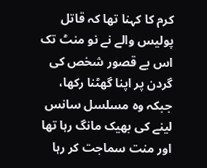کرم کا کہنا تھا کہ قاتل پولیس والے نے نو منٹ تک اس بے قصور شخص کی گردن پر اپنا گھٹنا رکھا، جبکہ وہ مسلسل سانس لینے کی بھیک مانگ رہا تھا اور منت سماجت کر رہا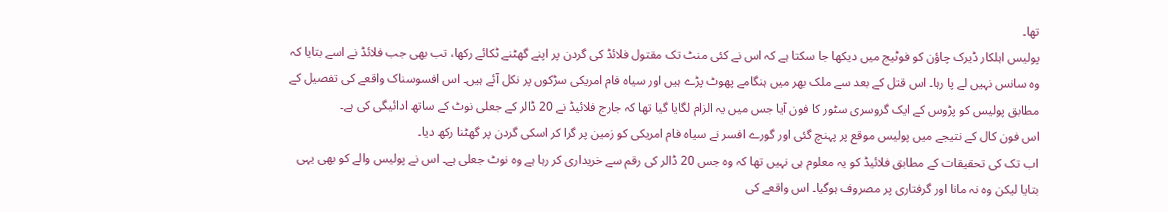تھا۔
پولیس اہلکار ڈیرک چاؤن کو فوٹیج میں دیکھا جا سکتا ہے کہ اس نے کئی منٹ تک مقتول فلائڈ کی گردن پر اپنے گھٹنے ٹکائے رکھا، تب بھی جب فلائڈ نے اسے بتایا کہ وہ سانس نہیں لے پا رہا۔ اس قتل کے بعد سے ملک بھر میں ہنگامے پھوٹ پڑے ہیں اور سیاہ فام امریکی سڑکوں پر نکل آئے ہیں۔ اس افسوسناک واقعے کی تفصیل کے مطابق پولیس کو پڑوس کے ایک گروسری سٹور کا فون آیا جس میں یہ الزام لگایا گیا تھا کہ جارج فلائیڈ نے 20 ڈالر کے جعلی نوٹ کے ساتھ ادائیگی کی ہے۔
اس فون کال کے نتیجے میں پولیس موقع پر پہنچ گئی اور گورے افسر نے سیاہ فام امریکی کو زمین پر گرا کر اسکی گردن پر گھٹنا رکھ دیا۔
اب تک کی تحقیقات کے مطابق فلائیڈ کو یہ معلوم ہی نہیں تھا کہ وہ جس 20 ڈالر کی رقم سے خریداری کر رہا ہے وہ نوٹ جعلی ہے۔ اس نے پولیس والے کو بھی یہی بتایا لیکن وہ نہ مانا اور گرفتاری پر مصروف ہوگیا۔ اس واقعے کی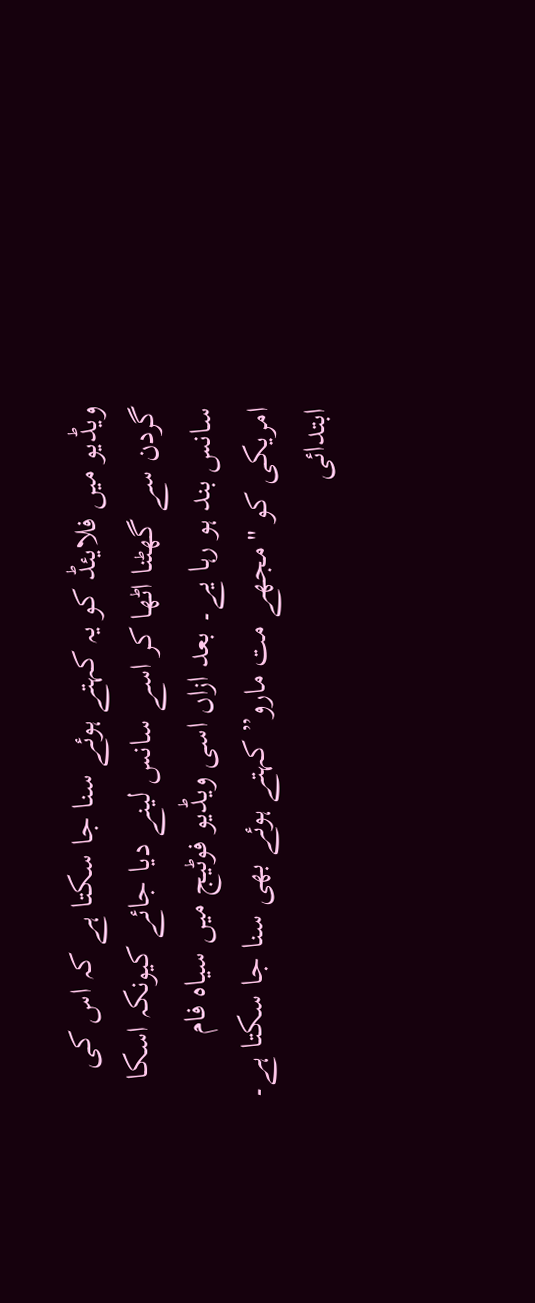ویڈیو میں فلایئڈ کو یہ کہتے ہوئے سنا جا سکتا ہے کہ اس کی گردن سے گھٹنا اٹھا کر اسے سانس لینے دیا جائے کیونکہ اسکا سانس بند ہو رہا یے۔ بعد ازاں اسی ویڈیو فوٹیج میں سیاہ فام امریکی کو "مجھے مت مارو” کہتے ہوئے بھی سنا جا سکتا ہے۔
ابتدائی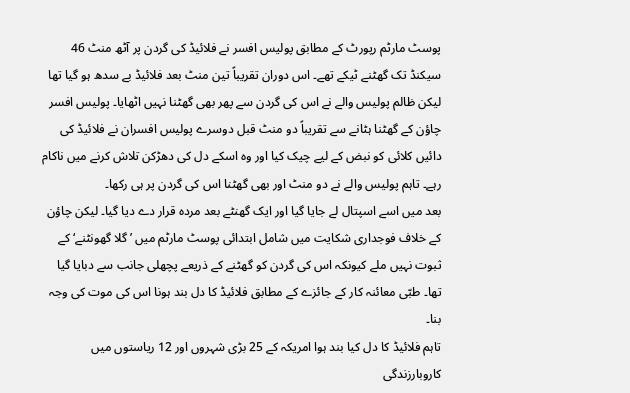پوسٹ مارٹم رپورٹ کے مطابق پولیس افسر نے فلائیڈ کی گردن پر آٹھ منٹ 46 سیکنڈ تک گھٹنے ٹیکے تھے۔ اس دوران تقریباً تین منٹ بعد فلائیڈ بے سدھ ہو گیا تھا لیکن ظالم پولیس والے نے اس کی گردن سے پھر بھی گھٹنا نہیں اٹھایا۔ پولیس افسر چاؤن کے گھٹنا ہٹانے سے تقریباً دو منٹ قبل دوسرے پولیس افسران نے فلائیڈ کی دائیں کلائی کو نبض کے لیے چیک کیا اور وہ اسکے دل کی دھڑکن تلاش کرنے میں ناکام رہے۔ تاہم پولیس والے نے دو منٹ اور بھی گھٹنا اس کی گردن پر ہی رکھا۔
بعد میں اسے اسپتال لے جایا گیا اور ایک گھنٹے بعد مردہ قرار دے دیا گیا۔ لیکن چاؤن کے خلاف فوجداری شکایت میں شامل ابتدائی پوسٹ مارٹم میں ’ گلا گھونٹنے‘ کے ثبوت نہیں ملے کیونکہ اس کی گردن کو گھٹنے کے ذریعے پچھلی جانب سے دبایا گیا تھا۔ طبّی معائنہ کار کے جائزے کے مطابق فلائیڈ کا دل بند ہونا اس کی موت کی وجہ بنا۔
تاہم فلائیڈ کا دل کیا بند ہوا امریکہ کے 25 بڑی شہروں اور 12 ریاستوں میں کاروبارزندگی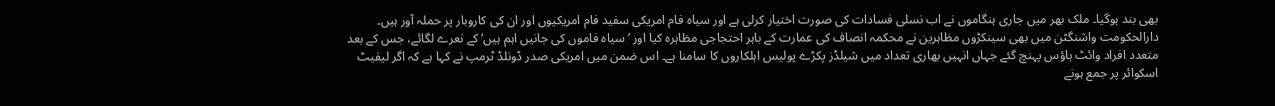بھی بند ہوگیا۔ ملک بھر میں جاری ہنگاموں نے اب نسلی فسادات کی صورت اختیار کرلی ہے اور سیاہ فام امریکی سفید فام امریکیوں اور ان کی کاروبار پر حملہ آور ہیں۔
دارالحکومت واشنگٹن میں بھی سینکڑوں مظاہرین نے محکمہ انصاف کی عمارت کے باہر احتجاجی مظاہرہ کیا اور ’سیاہ فاموں کی جانیں اہم ہیں‘ کے نعرے لگائے، جس کے بعد متعدد افراد وائٹ ہاؤس پہنچ گئے جہاں انہیں بھاری تعداد میں شیلڈز پکڑے پولیس اہلکاروں کا سامنا ہے۔ اس ضمن میں امریکی صدر ڈونلڈ ٹرمپ نے کہا ہے کہ اگر لیفیٹ اسکوائر پر جمع ہونے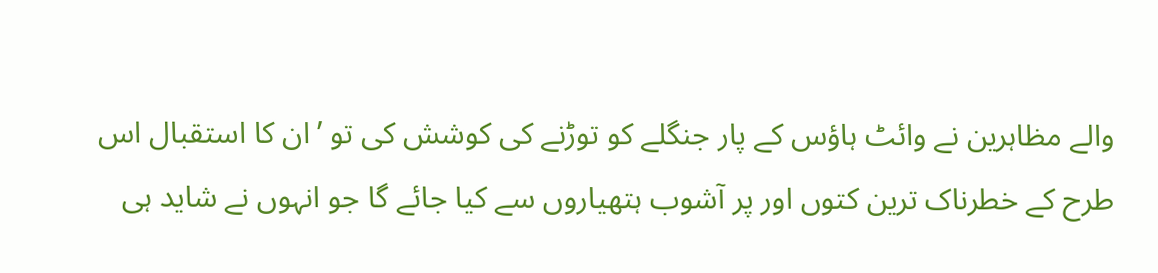والے مظاہرین نے وائٹ ہاؤس کے پار جنگلے کو توڑنے کی کوشش کی تو ’ان کا استقبال اس طرح کے خطرناک ترین کتوں اور پر آشوب ہتھیاروں سے کیا جائے گا جو انہوں نے شاید ہی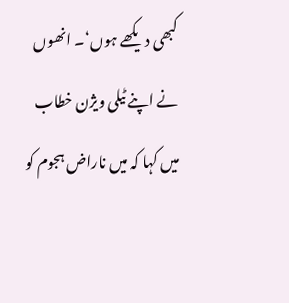کبھی دیکھے ہوں‘۔ انھوں نے اپنے ٹیلی ویژن خطاب میں کہا کہ میں ناراض ہجوم کو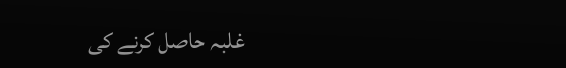غلبہ حاصل کرنے کی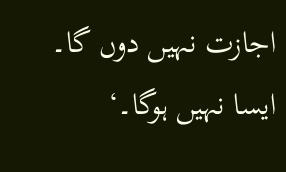اجازت نہیں دوں گا۔ ایسا نہیں ہوگا۔‘